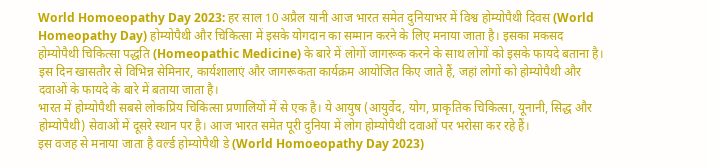World Homoeopathy Day 2023: हर साल 10 अप्रैल यानी आज भारत समेत दुनियाभर में विश्व होम्योपैथी दिवस (World Homeopathy Day) होम्योपैथी और चिकित्सा में इसके योगदान का सम्मान करने के लिए मनाया जाता है। इसका मकसद होम्योपैथी चिकित्सा पद्धति (Homeopathic Medicine) के बारे में लोगों जागरूक करने के साथ लोगों को इसके फायदे बताना है। इस दिन खासतौर से विभिन्न सेमिनार, कार्यशालाएं और जागरूकता कार्यक्रम आयोजित किए जाते हैं, जहां लोगों को होम्योपैथी और दवाओं के फायदे के बारे में बताया जाता है।
भारत में होम्योपैथी सबसे लोकप्रिय चिकित्सा प्रणालियों में से एक है। ये आयुष (आयुर्वेद, योग, प्राकृतिक चिकित्सा, यूनानी, सिद्ध और होम्योपैथी) सेवाओं में दूसरे स्थान पर है। आज भारत समेत पूरी दुनिया में लोग होम्योपैथी दवाओं पर भरोसा कर रहे हैं।
इस वजह से मनाया जाता है वर्ल्ड होम्योपैथी डे (World Homoeopathy Day 2023)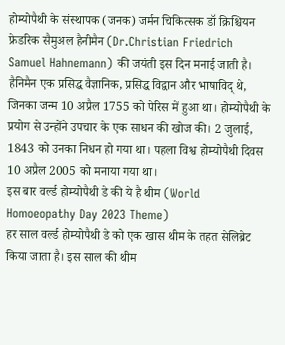होम्योपैथी के संस्थापक (जनक) जर्मन चिकित्सक डॉ क्रिश्चियन फ्रेडरिक सैमुअल हैनीमैन (Dr.Christian Friedrich Samuel Hahnemann) की जयंती इस दिन मनाई जाती है। हैनिमैन एक प्रसिद्ध वैज्ञानिक, प्रसिद्ध विद्वान और भाषाविद् थे, जिनका जन्म 10 अप्रैल 1755 को पेरिस में हुआ था। होम्योपैथी के प्रयोग से उन्होंने उपचार के एक साधन की खोज की। 2 जुलाई, 1843 को उनका निधन हो गया था। पहला विश्व होम्योपैथी दिवस 10 अप्रैल 2005 को मनाया गया था।
इस बार वर्ल्ड होम्योपैथी डे की ये है थीम (World Homoeopathy Day 2023 Theme)
हर साल वर्ल्ड होम्योपैथी डे को एक खास थीम के तहत सेलिब्रेट किया जाता है। इस साल की थीम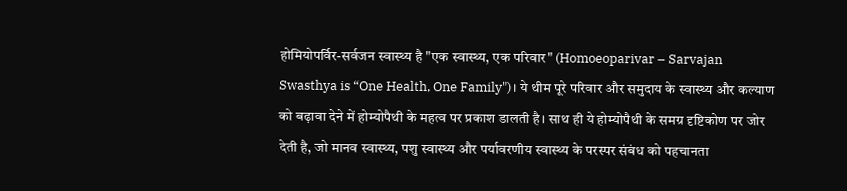होमियोपर्विर-सर्वजन स्वास्थ्य है "एक स्वास्थ्य, एक परिवार" (Homoeoparivar – Sarvajan Swasthya is “One Health, One Family")। ये थीम पूरे परिवार और समुदाय के स्वास्थ्य और कल्याण को बढ़ावा देने में होम्योपैथी के महत्व पर प्रकाश डालती है। साथ ही ये होम्योपैथी के समग्र दृष्टिकोण पर जोर देती है, जो मानव स्वास्थ्य, पशु स्वास्थ्य और पर्यावरणीय स्वास्थ्य के परस्पर संबंध को पहचानता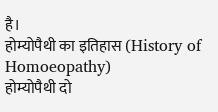है।
होम्योपैथी का इतिहास (History of Homoeopathy)
होम्योपैथी दो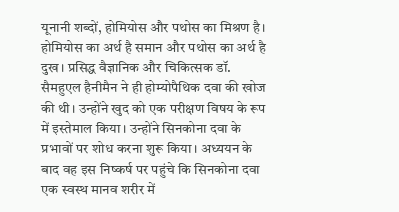यूनानी शब्दों, होमियोस और पथोस का मिश्रण है। होमियोस का अर्थ है समान और पथोस का अर्थ है दुख। प्रसिद्ध वैज्ञानिक और चिकित्सक डॉ. सैमहुएल हैनीमैन ने ही होम्योपैथिक दवा की खोज की थी। उन्होंने खुद को एक परीक्षण विषय के रूप में इस्तेमाल किया। उन्होंने सिनकोना दवा के प्रभावों पर शोध करना शुरू किया। अध्ययन के बाद वह इस निष्कर्ष पर पहुंचे कि सिनकोना दवा एक स्वस्थ मानव शरीर में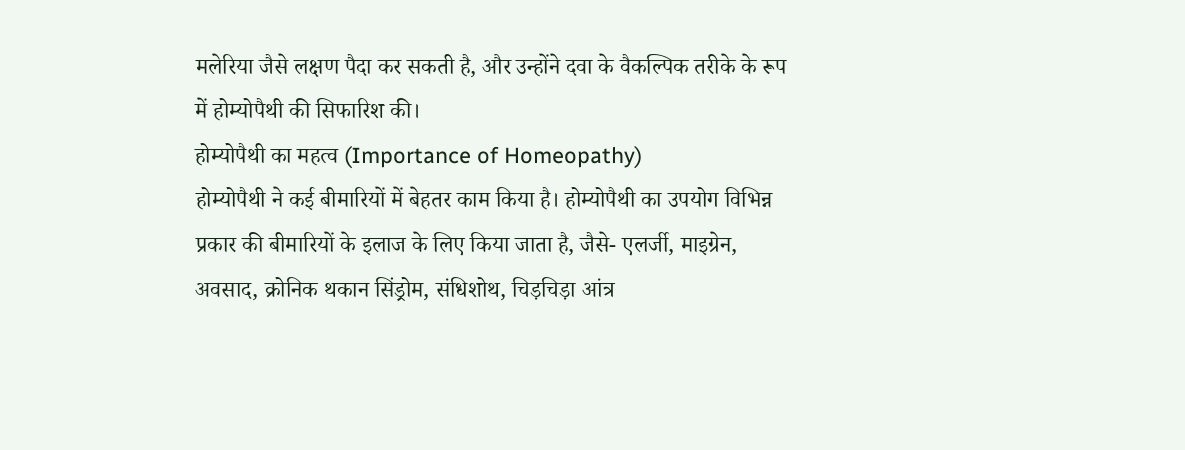मलेरिया जैसे लक्षण पैदा कर सकती है, और उन्होंने दवा के वैकल्पिक तरीके के रूप में होम्योपैथी की सिफारिश की।
होम्योपैथी का महत्व (Importance of Homeopathy)
होम्योपैथी ने कई बीमारियों में बेहतर काम किया है। होम्योपैथी का उपयोग विभिन्न प्रकार की बीमारियों के इलाज के लिए किया जाता है, जैसे- एलर्जी, माइग्रेन, अवसाद, क्रोनिक थकान सिंड्रोम, संधिशोथ, चिड़चिड़ा आंत्र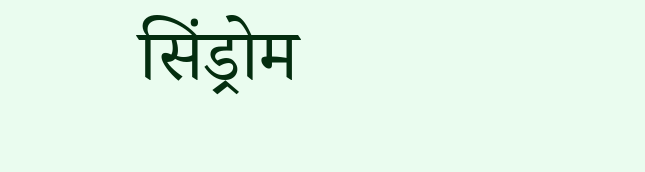सिंड्रोम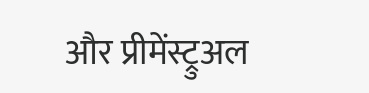और प्रीमेंस्ट्रुअल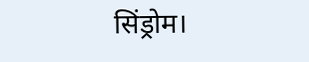सिंड्रोम।